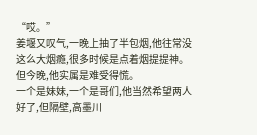“哎。”
姜堰又叹气,一晚上抽了半包烟,他往常没这么大烟瘾,很多时候是点着烟提提神。
但今晚,他实属是难受得慌。
一个是妹妹,一个是哥们,他当然希望两人好了,但隔壁,高墨川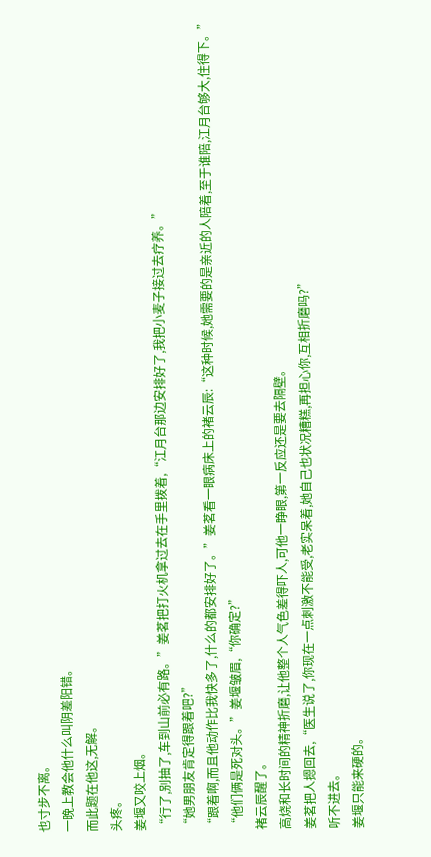也寸步不离。
一晚上教会他什么叫阴差阳错。
而此题在他这,无解。
头疼。
姜堰又咬上烟。
“行了,别抽了,车到山前必有路。”姜茗把打火机拿过去在手里拨着,“江月台那边安排好了,我把小麦子接过去疗养。”
“她男朋友肯定得跟着吧?”
“跟着啊,而且他动作比我快多了,什么的都安排好了。”姜茗看一眼病床上的褚云辰:“这种时候,她需要的是亲近的人陪着,至于谁陪,江月台够大,住得下。”
“他们俩是死对头。”姜堰皱眉,“你确定?”
褚云辰醒了。
高烧和长时间的精神折磨,让他整个人气色差得吓人,可他一睁眼,第一反应还是要去隔壁。
姜茗把人摁回去,“医生说了,你现在一点刺激不能受,老实呆着,她自己也状况糟糕,再担心你,互相折磨吗?”
听不进去。
姜堰只能来硬的。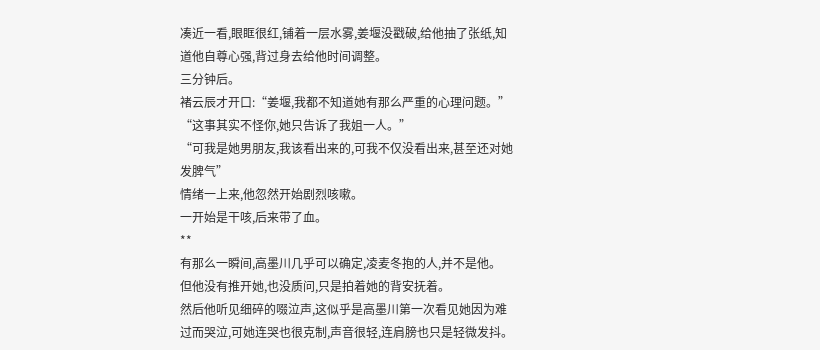凑近一看,眼眶很红,铺着一层水雾,姜堰没戳破,给他抽了张纸,知道他自尊心强,背过身去给他时间调整。
三分钟后。
褚云辰才开口:“姜堰,我都不知道她有那么严重的心理问题。”
“这事其实不怪你,她只告诉了我姐一人。”
“可我是她男朋友,我该看出来的,可我不仅没看出来,甚至还对她发脾气”
情绪一上来,他忽然开始剧烈咳嗽。
一开始是干咳,后来带了血。
**
有那么一瞬间,高墨川几乎可以确定,凌麦冬抱的人,并不是他。
但他没有推开她,也没质问,只是拍着她的背安抚着。
然后他听见细碎的啜泣声,这似乎是高墨川第一次看见她因为难过而哭泣,可她连哭也很克制,声音很轻,连肩膀也只是轻微发抖。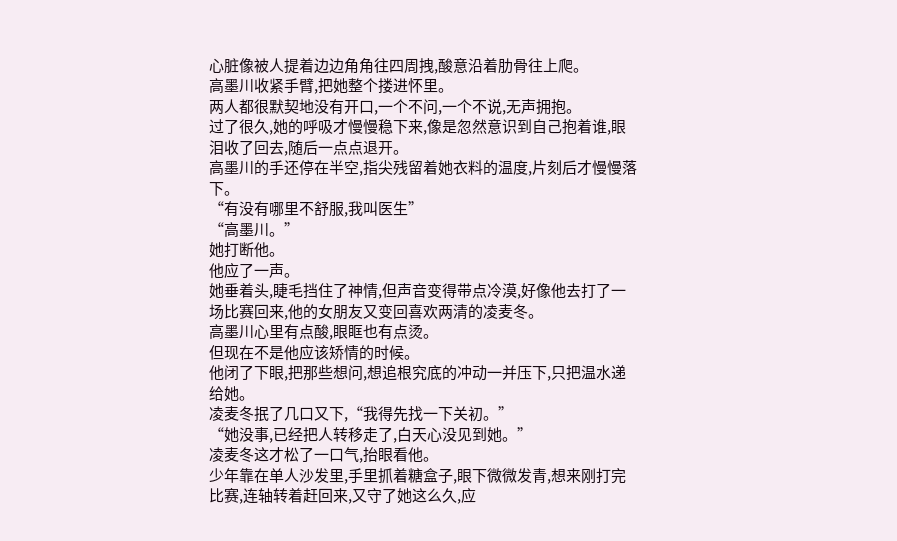心脏像被人提着边边角角往四周拽,酸意沿着肋骨往上爬。
高墨川收紧手臂,把她整个搂进怀里。
两人都很默契地没有开口,一个不问,一个不说,无声拥抱。
过了很久,她的呼吸才慢慢稳下来,像是忽然意识到自己抱着谁,眼泪收了回去,随后一点点退开。
高墨川的手还停在半空,指尖残留着她衣料的温度,片刻后才慢慢落下。
“有没有哪里不舒服,我叫医生”
“高墨川。”
她打断他。
他应了一声。
她垂着头,睫毛挡住了神情,但声音变得带点冷漠,好像他去打了一场比赛回来,他的女朋友又变回喜欢两清的凌麦冬。
高墨川心里有点酸,眼眶也有点烫。
但现在不是他应该矫情的时候。
他闭了下眼,把那些想问,想追根究底的冲动一并压下,只把温水递给她。
凌麦冬抿了几口又下,“我得先找一下关初。”
“她没事,已经把人转移走了,白天心没见到她。”
凌麦冬这才松了一口气,抬眼看他。
少年靠在单人沙发里,手里抓着糖盒子,眼下微微发青,想来刚打完比赛,连轴转着赶回来,又守了她这么久,应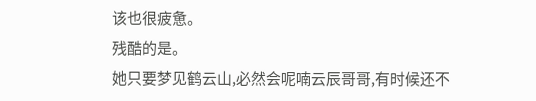该也很疲惫。
残酷的是。
她只要梦见鹤云山,必然会呢喃云辰哥哥,有时候还不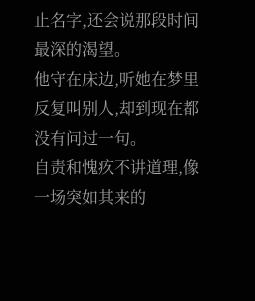止名字,还会说那段时间最深的渴望。
他守在床边,听她在梦里反复叫别人,却到现在都没有问过一句。
自责和愧疚不讲道理,像一场突如其来的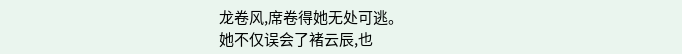龙卷风,席卷得她无处可逃。
她不仅误会了褚云辰,也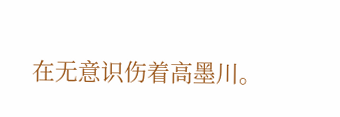在无意识伤着高墨川。